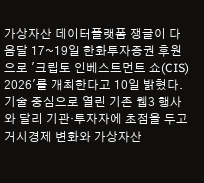가상자산 데이터플랫폼 쟁글이 다음달 17~19일 한화투자증권 후원으로 '크립토 인베스트먼트 쇼(CIS) 2026'를 개최한다고 10일 밝혔다.
기술 중심으로 열린 기존 웹3 행사와 달리 기관·투자자에 초점을 두고 거시경제 변화와 가상자산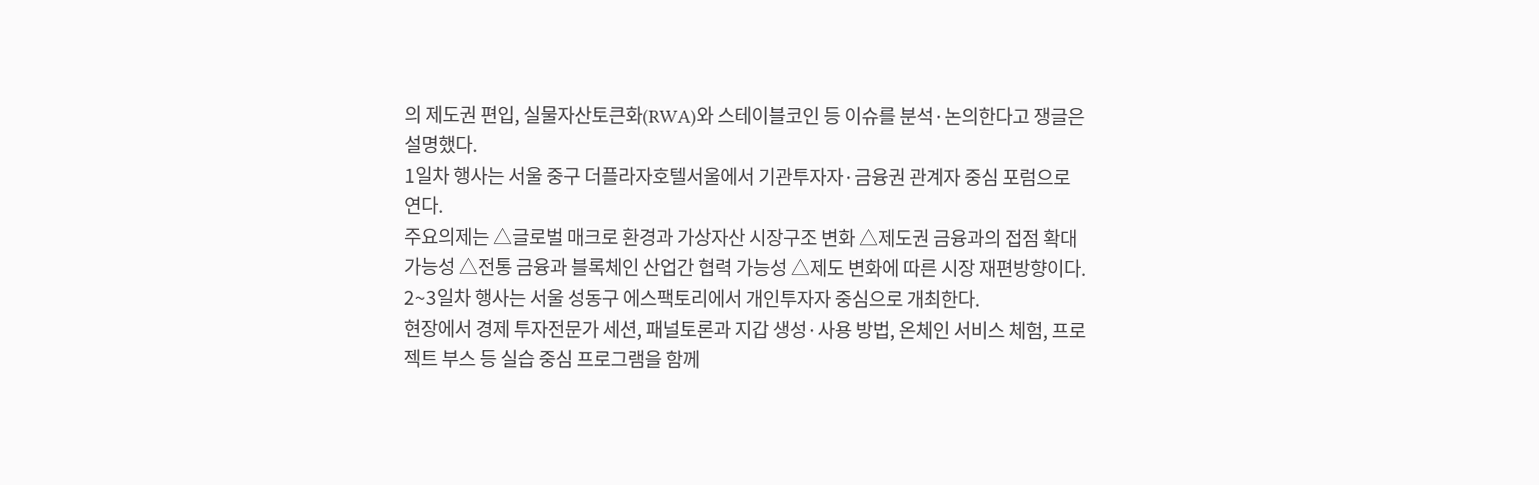의 제도권 편입, 실물자산토큰화(RWA)와 스테이블코인 등 이슈를 분석·논의한다고 쟁글은 설명했다.
1일차 행사는 서울 중구 더플라자호텔서울에서 기관투자자·금융권 관계자 중심 포럼으로 연다.
주요의제는 △글로벌 매크로 환경과 가상자산 시장구조 변화 △제도권 금융과의 접점 확대 가능성 △전통 금융과 블록체인 산업간 협력 가능성 △제도 변화에 따른 시장 재편방향이다.
2~3일차 행사는 서울 성동구 에스팩토리에서 개인투자자 중심으로 개최한다.
현장에서 경제 투자전문가 세션, 패널토론과 지갑 생성·사용 방법, 온체인 서비스 체험, 프로젝트 부스 등 실습 중심 프로그램을 함께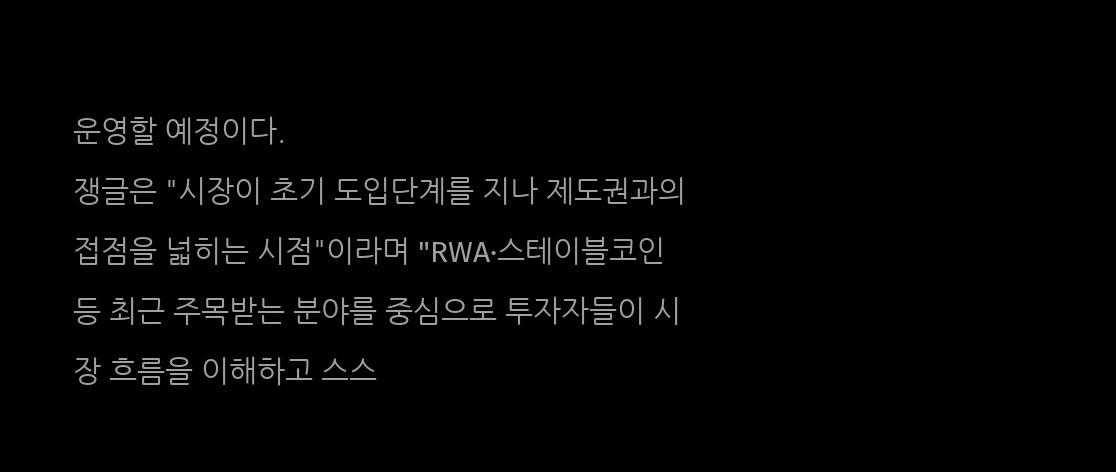운영할 예정이다.
쟁글은 "시장이 초기 도입단계를 지나 제도권과의 접점을 넓히는 시점"이라며 "RWA·스테이블코인 등 최근 주목받는 분야를 중심으로 투자자들이 시장 흐름을 이해하고 스스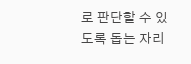로 판단할 수 있도록 돕는 자리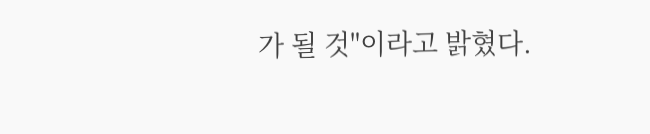가 될 것"이라고 밝혔다.